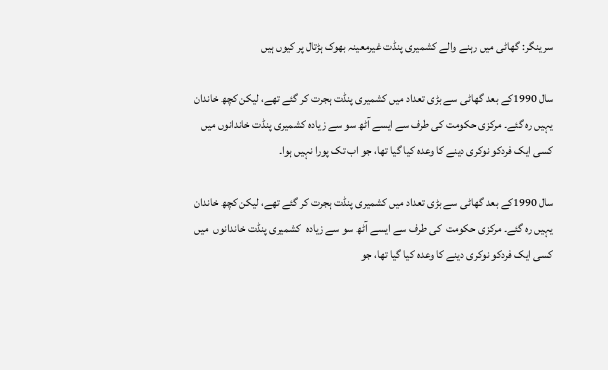سرینگر: گھاٹی میں رہنے والے کشمیری پنڈت غیرمعینہ بھوک ہڑتال پر کیوں ہیں

سال 1990کے بعد گھاٹی سے بڑی تعداد میں کشمیری پنڈت ہجرت کر گئے تھے، لیکن کچھ خاندان یہیں رہ گئے۔ مرکزی حکومت کی طرف سے ایسے آٹھ سو سے زیادہ کشمیری پنڈت خاندانوں میں کسی ایک فردکو نوکری دینے کا وعدہ کیا گیا تھا، جو اب تک پورا نہیں ہوا۔

سال 1990کے بعد گھاٹی سے بڑی تعداد میں کشمیری پنڈت ہجرت کر گئے تھے، لیکن کچھ خاندان  یہیں رہ گئے۔ مرکزی حکومت  کی طرف سے ایسے آٹھ سو سے زیادہ  کشمیری پنڈت خاندانوں  میں کسی ایک فردکو نوکری دینے کا وعدہ کیا گیا تھا، جو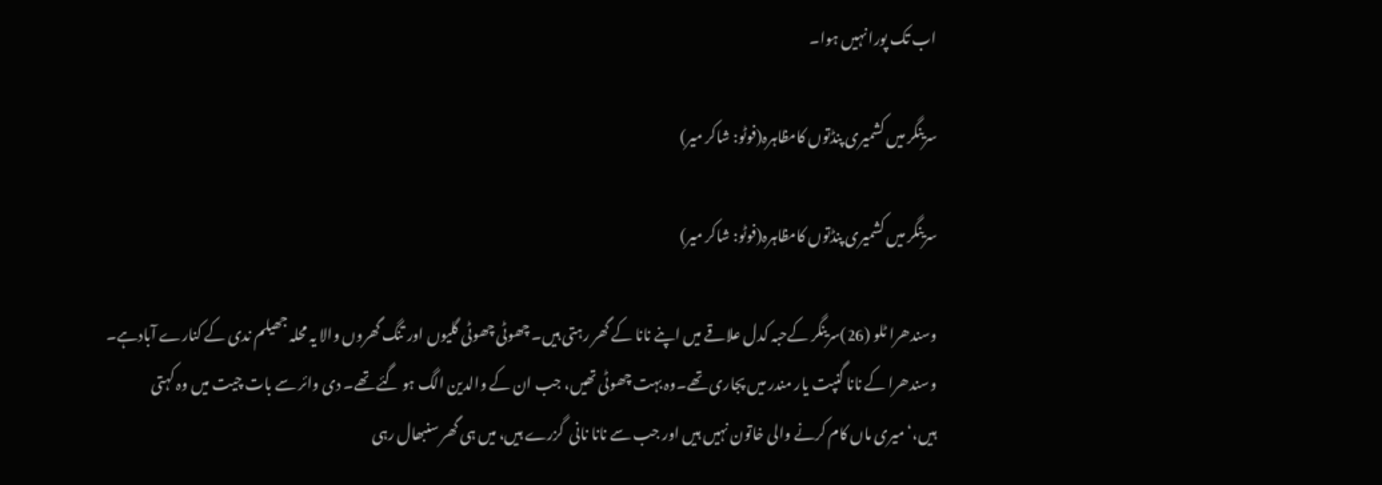اب تک پورا نہیں ہوا۔

سرینگر میں کشمیری پنڈتوں کامظاہرہ(فوٹو: شاکر میر)

سرینگر میں کشمیری پنڈتوں کامظاہرہ(فوٹو: شاکر میر)

وسندھرا ٹلو (26)سرینگر کےحبہ کدل علاقے میں اپنے نانا کے گھر رہتی ہیں۔ چھوٹی چھوٹی گلیوں اور تنگ گھروں والا یہ محلہ جھیلم ندی کے کنارے آبادہے۔ وسندھرا کے نانا گنپت یار مندر میں پجاری تھے۔وہ بہت چھوٹی تھیں، جب ان کے والدین الگ ہو گئے تھے۔ دی وائر سے بات چیت میں وہ کہتی ہیں،‘میری ماں کام کرنے والی خاتون نہیں ہیں اور جب سے نانا نانی  گزرے ہیں، میں ہی گھر سنبھال رہی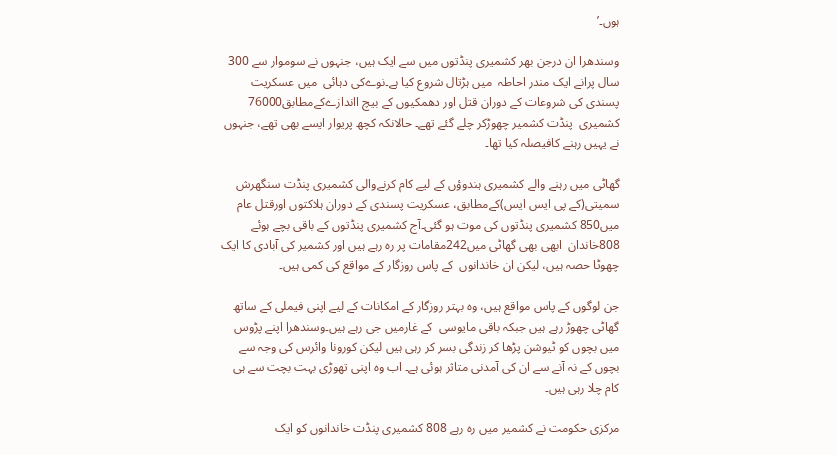ہوں۔’

وسندھرا ان درجن بھر کشمیری پنڈتوں میں سے ایک ہیں، جنہوں نے سوموار سے 300 سال پرانے ایک مندر احاطہ  میں ہڑتال شروع کیا ہے۔نوےکی دہائی  میں عسکریت پسندی کی شروعات کے دوران قتل اور دھمکیوں کے بیچ ااندازےکےمطابق76000 کشمیری  پنڈت کشمیر چھوڑکر چلے گئے تھے۔ حالانکہ کچھ پریوار ایسے بھی تھے، جنہوں نے یہیں رہنے کافیصلہ کیا تھا۔

گھاٹی میں رہنے والے کشمیری ہندوؤں کے لیے کام کرنےوالی کشمیری پنڈت سنگھرش سمیتی(کے پی ایس ایس)کےمطابق، عسکریت پسندی کے دوران ہلاکتوں اورقتل عام  میں850 کشمیری پنڈتوں کی موت ہو گئی۔آج کشمیری پنڈتوں کے باقی بچے ہوئے 808خاندان  ابھی بھی گھاٹی میں242مقامات پر رہ رہے ہیں اور کشمیر کی آبادی کا ایک چھوٹا حصہ ہیں، لیکن ان خاندانوں  کے پاس روزگار کے مواقع کی کمی ہیں۔

جن لوگوں کے پاس مواقع ہیں، وہ بہتر روزگار کے امکانات کے لیے اپنی فیملی کے ساتھ گھاٹی چھوڑ رہے ہیں جبکہ باقی مایوسی  کے غارمیں جی رہے ہیں۔وسندھرا اپنے پڑوس میں بچوں کو ٹیوشن پڑھا کر زندگی بسر کر رہی ہیں لیکن کورونا وائرس کی وجہ سے بچوں کے نہ آنے سے ان کی آمدنی متاثر ہوئی ہے۔ اب وہ اپنی تھوڑی بہت بچت سے ہی کام چلا رہی ہیں۔

مرکزی حکومت نے کشمیر میں رہ رہے 808 کشمیری پنڈت خاندانوں کو ایک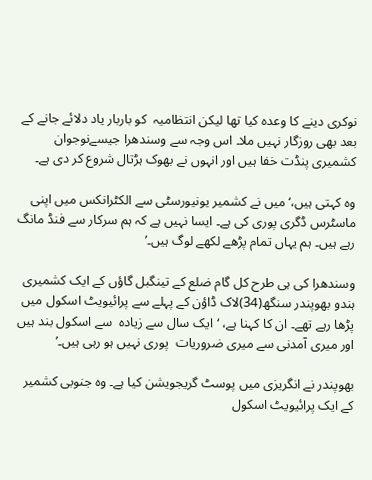نوکری دینے کا وعدہ کیا تھا لیکن انتظامیہ  کو باربار یاد دلائے جانے کے بعد بھی روزگار نہیں ملا۔ اس وجہ سے وسندھرا جیسےنوجوان کشمیری پنڈت خفا ہیں اور انہوں نے بھوک ہڑتال شروع کر دی ہے۔

وہ کہتی ہیں،‘میں نے کشمیر یونیورسٹی سے الکٹرانکس میں اپنی ماسٹرس ڈگری پوری کی ہے۔ ایسا نہیں ہے کہ ہم سرکار سے فنڈ مانگ رہے ہیں۔ ہم یہاں تمام پڑھے لکھے لوگ ہیں۔’

وسندھرا کی ہی طرح کل گام ضلع کے تینگبل گاؤں کے ایک کشمیری ہندو بھوپندر سنگھ(34)لاک ڈاؤن کے پہلے سے پرائیویٹ اسکول میں پڑھا رہے تھے۔ ان کا کہنا ہے، ‘ایک سال سے زیادہ  سے اسکول بند ہیں اور میری آمدنی سے میری ضروریات  پوری نہیں ہو رہی ہیں۔’

بھوپندر نے انگریزی میں پوسٹ گریجویشن کیا ہے۔ وہ جنوبی کشمیر کے ایک پرائیویٹ اسکول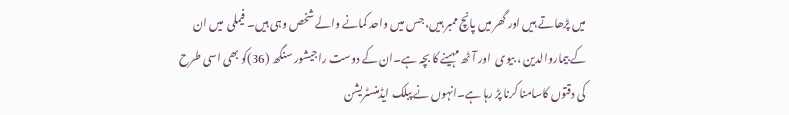میں پڑھاتے ہیں اور گھر میں پانچ ممبر ہیں، جس میں واحد کمانے والے شخص وہی ہیں۔ فیملی  میں ان کے بیماروالدین ، بیوی  اور آٹھ مہینے کا بچہ ہے۔ان کے دوست راجیشور سنگھ (36)کو بھی اسی طرح کی دقتوں کاسامنا کرنا پڑ رہا ہے۔انہوں نے پبلک ایڈمنسٹریشن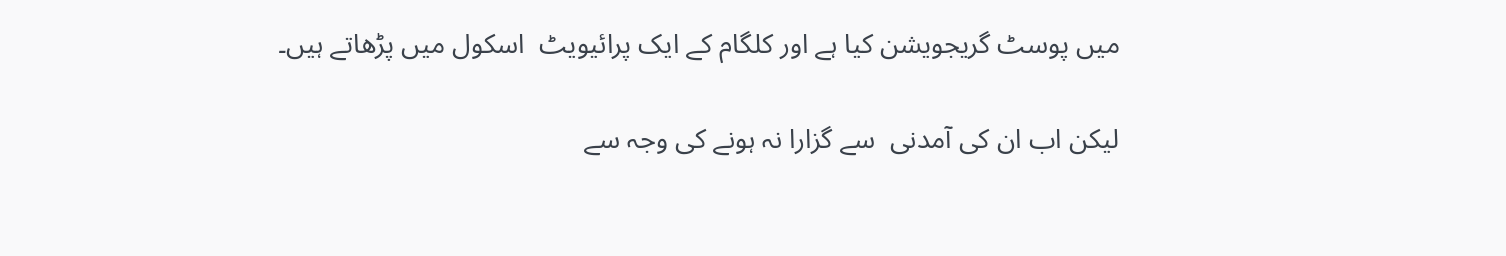میں پوسٹ گریجویشن کیا ہے اور کلگام کے ایک پرائیویٹ  اسکول میں پڑھاتے ہیں۔

لیکن اب ان کی آمدنی  سے گزارا نہ ہونے کی وجہ سے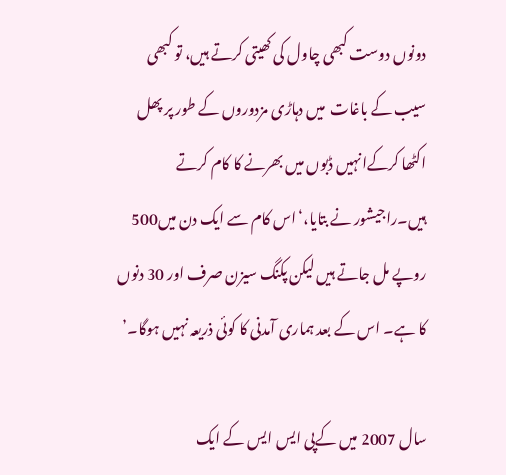دونوں دوست کبھی چاول کی کھیتی کرتے ہیں، تو کبھی سیب کے باغات  میں دہاڑی مزدوروں کے طور پر پھل اکٹھا کرکےانہیں ڈبوں میں بھرنے کا کام کرتے ہیں۔راجیشور نے بتایا،‘اس کام سے ایک دن میں500 روپے مل جاتے ہیں لیکن پکنگ سیزن صرف اور 30 دنوں کا ہے۔ اس کے بعد ہماری آمدنی کا کوئی ذریعہ نہیں ہوگا۔’

سال 2007 میں کےپی ایس ایس کے ایک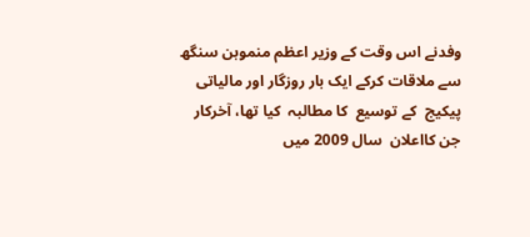وفدنے اس وقت کے وزیر اعظم منموہن سنگھ سے ملاقات کرکے ایک بار روزگار اور مالیاتی  پیکیج  کے توسیع  کا مطالبہ  کیا تھا، آخرکار جن کااعلان  سال 2009 میں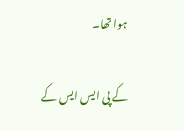ہوا تھا۔

کے پی ایس ایس کے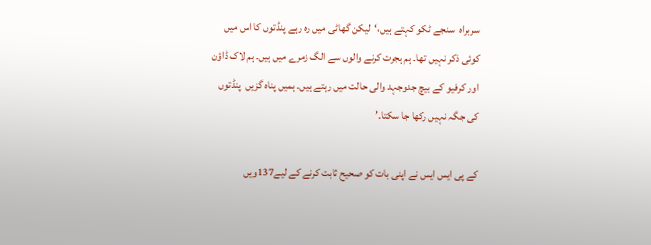سربراہ  سنجے ٹکو کہتے ہیں،‘لیکن گھاٹی میں رہ رہے پنڈتوں کا اس میں کوئی ذکر نہیں تھا۔ ہم ہجرت کرنے والوں سے الگ زمرے میں ہیں۔ ہم لاک ڈاؤن اور کرفیو کے بیچ جدوجہد والی حالت میں رہتے ہیں۔ ہمیں پناہ گزیں  پنڈتوں کی جگہ نہیں رکھا جا سکتا۔’

کے پی ایس ایس نے اپنی بات کو صحیح ثابت کرنے کے لیے137ویں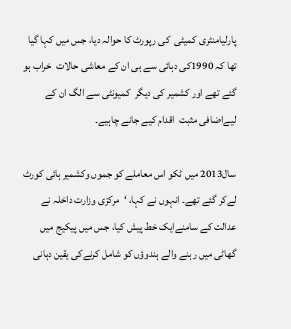پارلیامنٹری کمیٹی  کی رپورٹ کا حوالہ دیا، جس میں کہا گیا تھا کہ 1990کی دہائی سے ہی ان کے معاشی حالات  خراب ہو گئے تھے اور کشمیر کی دیگر  کمیونٹی سے الگ ان کے لیےاضافی مثبت  اقدام کیے جانے چاہیے۔

سال2013 میں ٹکو اس معاملے کو جموں وکشمیر ہائی کورٹ لےکر گئے تھے۔ انہوں نے کہا، ‘مرکزی وزارت داخلہ نے عدالت کے سامنےایک خط پیش کیا، جس میں پیکیج میں گھاٹی میں رہنے والے ہندوؤں کو شامل کرنےکی یقین دہانی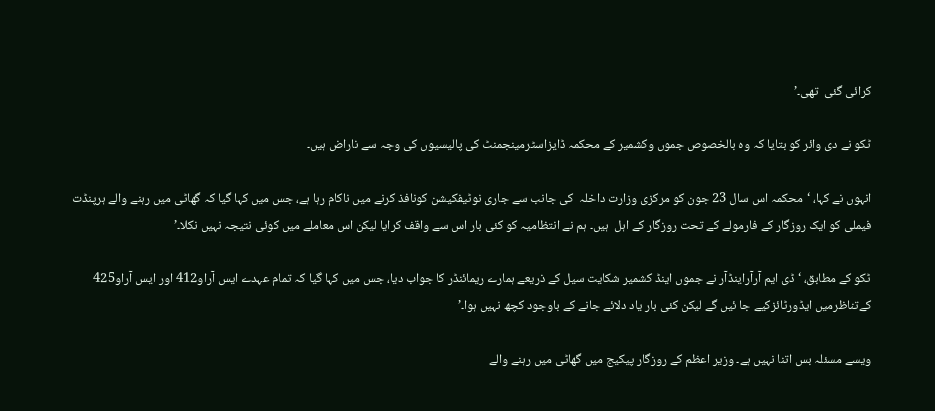کرائی گئی  تھی۔’

ٹکو نے دی وائر کو بتایا کہ وہ بالخصوص جموں وکشمیر کے محکمہ ڈایزاسٹرمینجمنٹ کی پالیسیوں کی وجہ سے ناراض ہیں۔

انہوں نے کہا، ‘محکمہ اس سال 23 جون کو مرکزی وزارت داخلہ  کی جانب سے جاری نوٹیفکیشن کونافذ کرنے میں ناکام رہا ہے، جس میں کہا گیا کہ گھاٹی میں رہنے والے ہرپنڈت فیملی کو ایک روزگار کے فارمولے کے تحت روزگار کے اہل  ہیں۔ ہم نے انتظامیہ کو کئی بار اس سے واقف کرایا لیکن اس معاملے میں کوئی نتیجہ نہیں نکلا۔’

ٹکو کے مطابق، ‘ڈی ایم آرآراینڈآر نے جموں اینڈ کشمیر شکایت سیل کے ذریعے ہمارے ریمائنڈر کا جواب دیا، جس میں کہا گیا کہ تمام عہدے ایس آراو412 اور ایس آراو425 کےتناظرمیں ایڈورٹائزکیے جا ئیں گے لیکن کئی بار یاد دلائے جانے کے باوجود کچھ نہیں ہوا۔’

ویسے مسئلہ بس اتنا نہیں ہے۔ وزیر اعظم کے روزگار پیکیج میں گھاٹی میں رہنے والے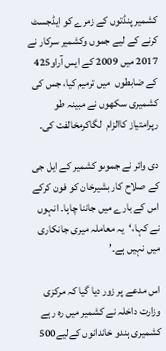کشمیر پنڈتوں کے زمرے کو ایڈجسٹ کرنے کے لیے جموں وکشمیر سرکار نے 2017 میں 2009 کے ایس آراو425 کے ضابطوں  میں ترمیم کیا، جس کی کشمیری سکھوں نے مبینہ طو رپرامتیاز کاالزام  لگاکرمخالفت کی۔

دی وائر نے جموںو کشمیر کے ایل جی کے صلاح کار بشیرخان کو فون کرکے اس کے بارے میں جاننا چاہا۔ انہوں نے کہا،‘یہ معاملہ میری جانکاری میں نہیں ہے۔’

اس مدعے پر زور دیا گیا کہ مرکزی  وزارت داخلہ نے کشمیر میں رہ رہے کشمیری ہندو خاندانوں کےلیے500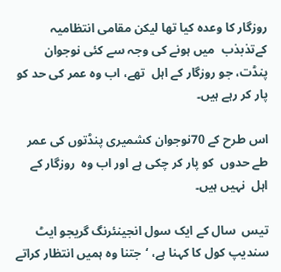روزگار کا وعدہ کیا تھا لیکن مقامی انتظامیہ  کےتذبذب  میں ہونے کی وجہ سے کئی نوجوان  پنڈت، جو روزگار کے اہل  تھے، اب وہ عمر کی حد کو پار کر رہے ہیں۔

اس طرح کے 70نوجوان کشمیری پنڈتوں کی عمر طے حدوں  کو پار کر چکی ہے اور اب وہ  روزگار کے اہل  نہیں ہیں۔

تیس  سال کے ایک سول انجینئرنگ گریجو ایٹ سندیپ کول کا کہنا ہے، ‘جتنا وہ ہمیں انتظار کراتے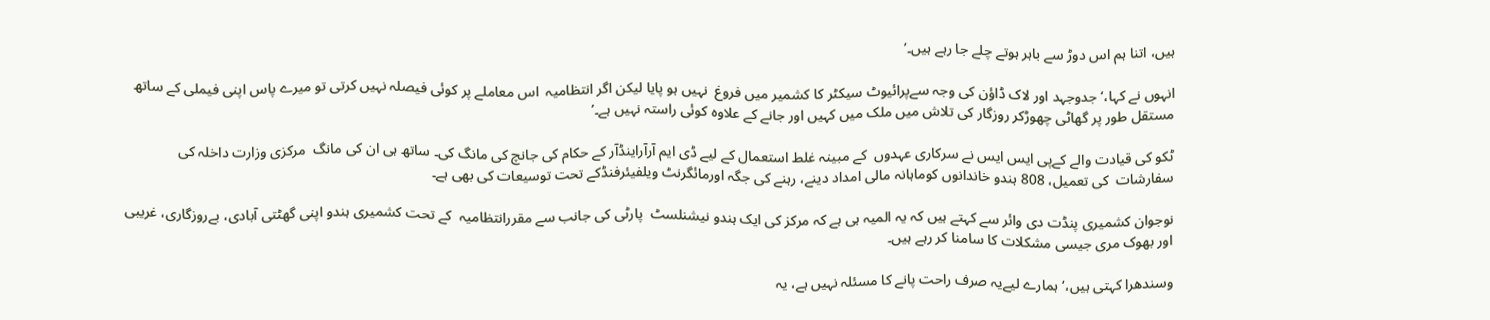ہیں، اتنا ہم اس دوڑ سے باہر ہوتے چلے جا رہے ہیں۔’

انہوں نے کہا،‘جدوجہد اور لاک ڈاؤن کی وجہ سےپرائیوٹ سیکٹر کا کشمیر میں فروغ  نہیں ہو پایا لیکن اگر انتظامیہ  اس معاملے پر کوئی فیصلہ نہیں کرتی تو میرے پاس اپنی فیملی کے ساتھ مستقل طور پر گھاٹی چھوڑکر روزگار کی تلاش میں ملک میں کہیں اور جانے کے علاوہ کوئی راستہ نہیں ہے۔’

ٹکو کی قیادت والے کےپی ایس ایس نے سرکاری عہدوں  کے مبینہ غلط استعمال کے لیے ڈی ایم آرآراینڈآر کے حکام کی جانچ کی مانگ کی۔ ساتھ ہی ان کی مانگ  مرکزی وزارت داخلہ کی سفارشات  کی تعمیل، 808 ہندو خاندانوں کوماہانہ مالی امداد دینے، رہنے کی جگہ اورمائگرنٹ ویلفیئرفنڈکے تحت توسیعات کی بھی ہے۔

نوجوان کشمیری پنڈت دی وائر سے کہتے ہیں کہ یہ المیہ ہی ہے کہ مرکز کی ایک ہندو نیشنلسٹ  پارٹی کی جانب سے مقررانتظامیہ  کے تحت کشمیری ہندو اپنی گھٹتی آبادی، بےروزگاری، غریبی اور بھوک مری جیسی مشکلات کا سامنا کر رہے ہیں۔

وسندھرا کہتی ہیں،‘ہمارے لیےیہ صرف راحت پانے کا مسئلہ نہیں ہے، یہ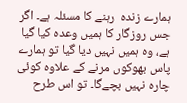ہمارے زندہ  رہنے کا مسئلہ ہے۔ اگر جس روزگار کا ہمیں وعدہ کیا گیا ہے، وہ ہمیں نہیں دیا گیا تو ہمارے پاس بھوکوں مرنے کے علاوہ کوئی چارہ نہیں بچےگا۔ تو اس طرح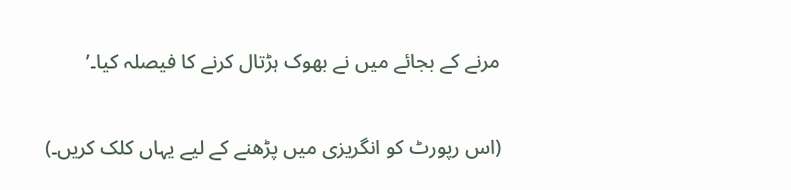مرنے کے بجائے میں نے بھوک ہڑتال کرنے کا فیصلہ کیا۔’

(اس رپورٹ کو انگریزی میں پڑھنے کے لیے یہاں کلک کریں۔)